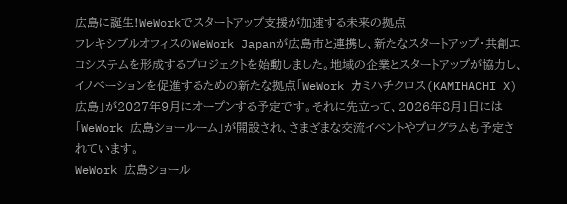広島に誕生!WeWorkでスタートアップ支援が加速する未来の拠点
フレキシブルオフィスのWeWork Japanが広島市と連携し、新たなスタートアップ・共創エコシステムを形成するプロジェクトを始動しました。地域の企業とスタートアップが協力し、イノベーションを促進するための新たな拠点「WeWork カミハチクロス(KAMIHACHI X)広島」が2027年9月にオープンする予定です。それに先立って、2026年8月1日には「WeWork 広島ショールーム」が開設され、さまざまな交流イベントやプログラムも予定されています。
WeWork 広島ショール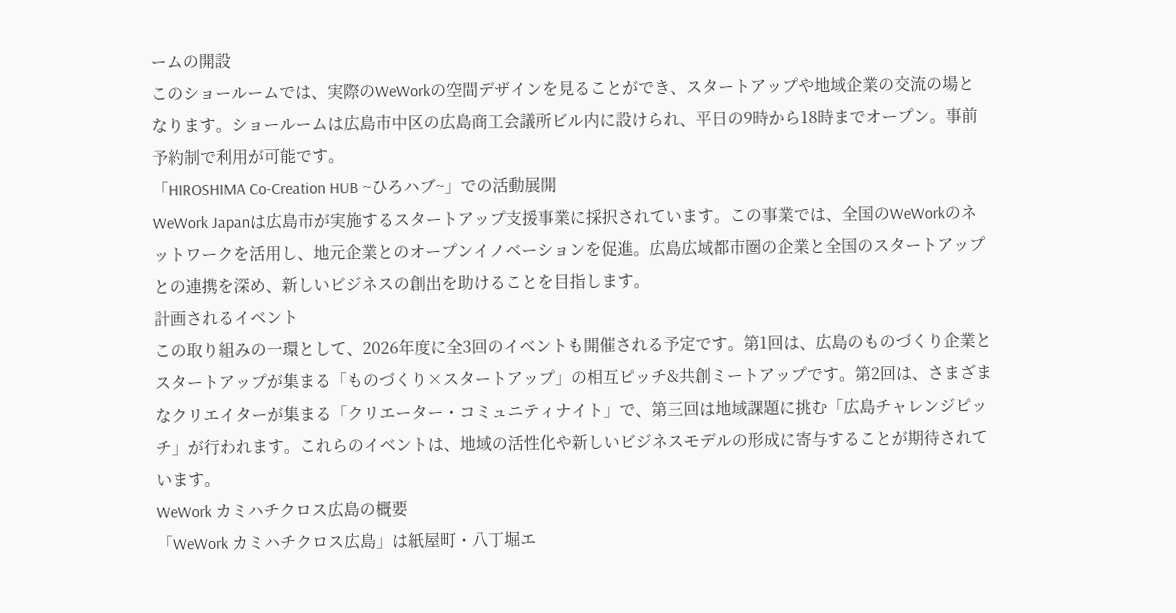ームの開設
このショールームでは、実際のWeWorkの空間デザインを見ることができ、スタートアップや地域企業の交流の場となります。ショールームは広島市中区の広島商工会議所ビル内に設けられ、平日の9時から18時までオープン。事前予約制で利用が可能です。
「HIROSHIMA Co-Creation HUB ~ひろハブ~」での活動展開
WeWork Japanは広島市が実施するスタートアップ支援事業に採択されています。この事業では、全国のWeWorkのネットワークを活用し、地元企業とのオープンイノベーションを促進。広島広域都市圏の企業と全国のスタートアップとの連携を深め、新しいビジネスの創出を助けることを目指します。
計画されるイベント
この取り組みの一環として、2026年度に全3回のイベントも開催される予定です。第1回は、広島のものづくり企業とスタートアップが集まる「ものづくり×スタートアップ」の相互ピッチ&共創ミートアップです。第2回は、さまざまなクリエイターが集まる「クリエーター・コミュニティナイト」で、第三回は地域課題に挑む「広島チャレンジピッチ」が行われます。これらのイベントは、地域の活性化や新しいビジネスモデルの形成に寄与することが期待されています。
WeWork カミハチクロス広島の概要
「WeWork カミハチクロス広島」は紙屋町・八丁堀エ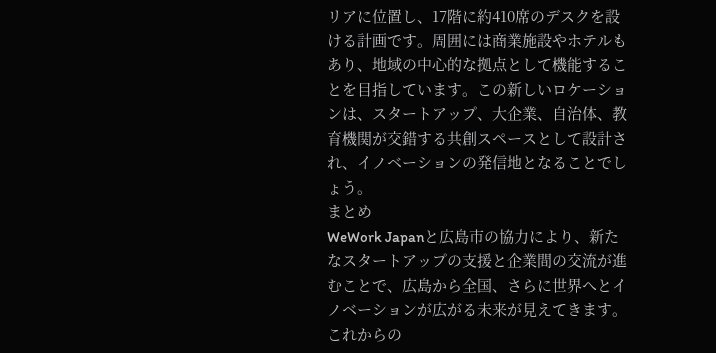リアに位置し、17階に約410席のデスクを設ける計画です。周囲には商業施設やホテルもあり、地域の中心的な拠点として機能することを目指しています。この新しいロケーションは、スタートアップ、大企業、自治体、教育機関が交錯する共創スペースとして設計され、イノベーションの発信地となることでしょう。
まとめ
WeWork Japanと広島市の協力により、新たなスタートアップの支援と企業間の交流が進むことで、広島から全国、さらに世界へとイノベーションが広がる未来が見えてきます。これからの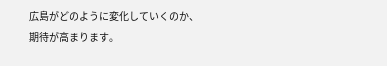広島がどのように変化していくのか、期待が高まります。